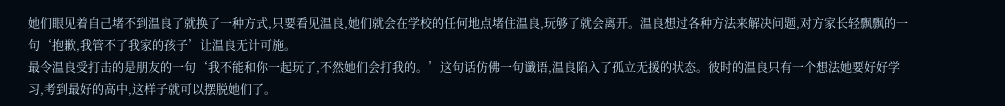她们眼见着自己堵不到温良了就换了一种方式,只要看见温良,她们就会在学校的任何地点堵住温良,玩够了就会离开。温良想过各种方法来解决问题,对方家长轻飘飘的一句‘抱歉,我管不了我家的孩子’让温良无计可施。
最令温良受打击的是朋友的一句‘我不能和你一起玩了,不然她们会打我的。’这句话仿佛一句谶语,温良陷入了孤立无援的状态。彼时的温良只有一个想法她要好好学习,考到最好的高中,这样子就可以摆脱她们了。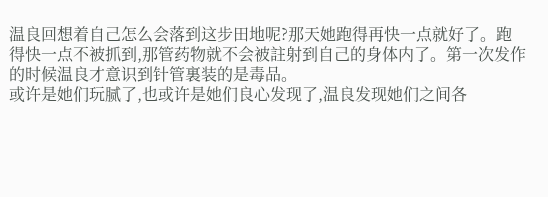温良回想着自己怎么会落到这步田地呢?那天她跑得再快一点就好了。跑得快一点不被抓到,那管药物就不会被註射到自己的身体内了。第一次发作的时候温良才意识到针管裏装的是毒品。
或许是她们玩腻了,也或许是她们良心发现了,温良发现她们之间各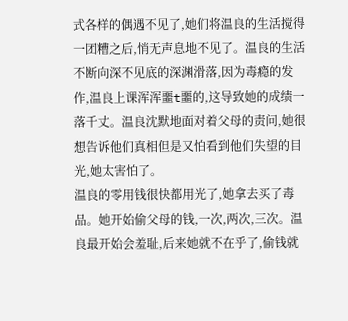式各样的偶遇不见了,她们将温良的生活搅得一团糟之后,悄无声息地不见了。温良的生活不断向深不见底的深渊滑落,因为毒瘾的发作,温良上课浑浑噩t噩的,这导致她的成绩一落千丈。温良沈默地面对着父母的责问,她很想告诉他们真相但是又怕看到他们失望的目光,她太害怕了。
温良的零用钱很快都用光了,她拿去买了毒品。她开始偷父母的钱,一次,两次,三次。温良最开始会羞耻,后来她就不在乎了,偷钱就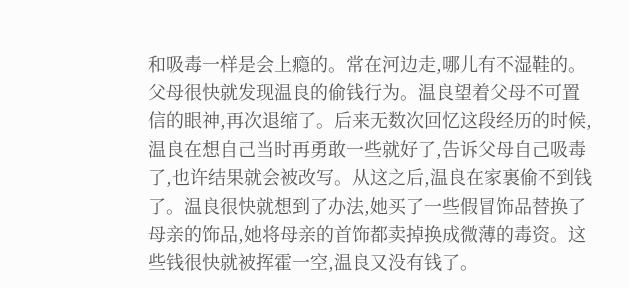和吸毒一样是会上瘾的。常在河边走,哪儿有不湿鞋的。父母很快就发现温良的偷钱行为。温良望着父母不可置信的眼神,再次退缩了。后来无数次回忆这段经历的时候,温良在想自己当时再勇敢一些就好了,告诉父母自己吸毒了,也许结果就会被改写。从这之后,温良在家裏偷不到钱了。温良很快就想到了办法,她买了一些假冒饰品替换了母亲的饰品,她将母亲的首饰都卖掉换成微薄的毒资。这些钱很快就被挥霍一空,温良又没有钱了。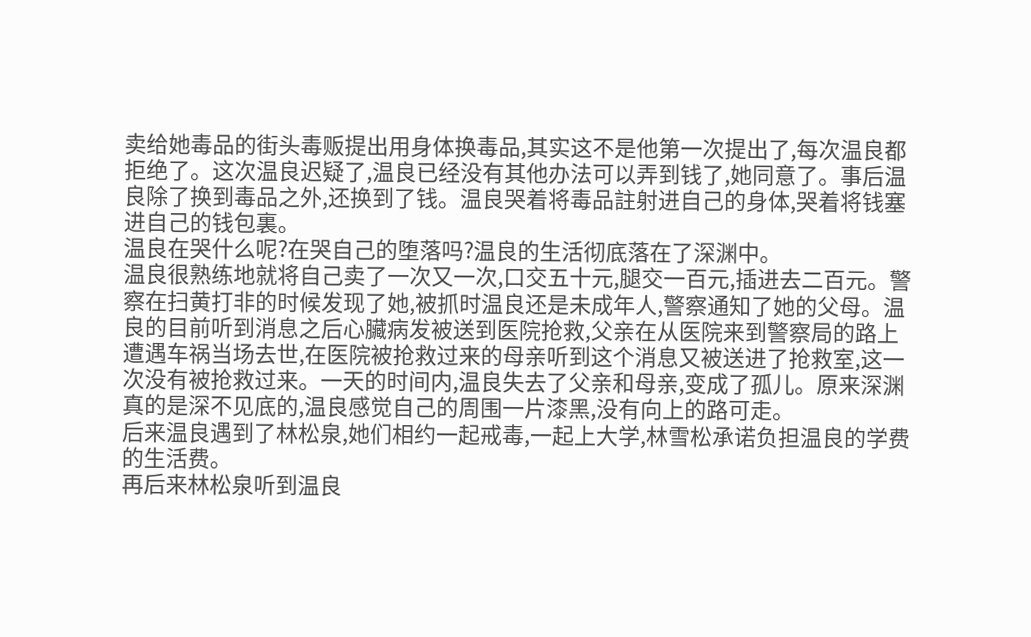卖给她毒品的街头毒贩提出用身体换毒品,其实这不是他第一次提出了,每次温良都拒绝了。这次温良迟疑了,温良已经没有其他办法可以弄到钱了,她同意了。事后温良除了换到毒品之外,还换到了钱。温良哭着将毒品註射进自己的身体,哭着将钱塞进自己的钱包裏。
温良在哭什么呢?在哭自己的堕落吗?温良的生活彻底落在了深渊中。
温良很熟练地就将自己卖了一次又一次,口交五十元,腿交一百元,插进去二百元。警察在扫黄打非的时候发现了她,被抓时温良还是未成年人,警察通知了她的父母。温良的目前听到消息之后心臟病发被送到医院抢救,父亲在从医院来到警察局的路上遭遇车祸当场去世,在医院被抢救过来的母亲听到这个消息又被送进了抢救室,这一次没有被抢救过来。一天的时间内,温良失去了父亲和母亲,变成了孤儿。原来深渊真的是深不见底的,温良感觉自己的周围一片漆黑,没有向上的路可走。
后来温良遇到了林松泉,她们相约一起戒毒,一起上大学,林雪松承诺负担温良的学费的生活费。
再后来林松泉听到温良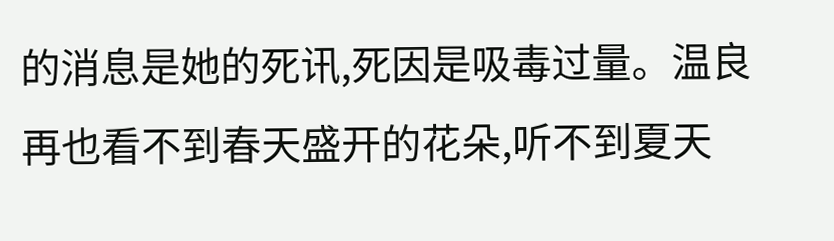的消息是她的死讯,死因是吸毒过量。温良再也看不到春天盛开的花朵,听不到夏天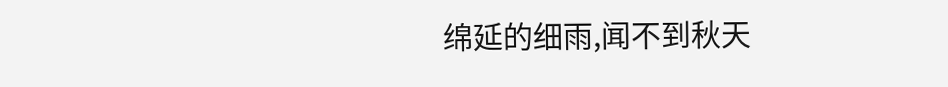绵延的细雨,闻不到秋天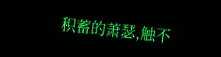积蓄的萧瑟,触不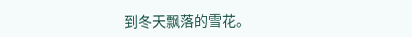到冬天飘落的雪花。